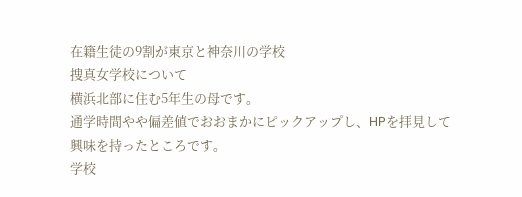在籍生徒の9割が東京と神奈川の学校
捜真女学校について
横浜北部に住む5年生の母です。
通学時間やや偏差値でおおまかにピックアップし、HPを拝見して
興味を持ったところです。
学校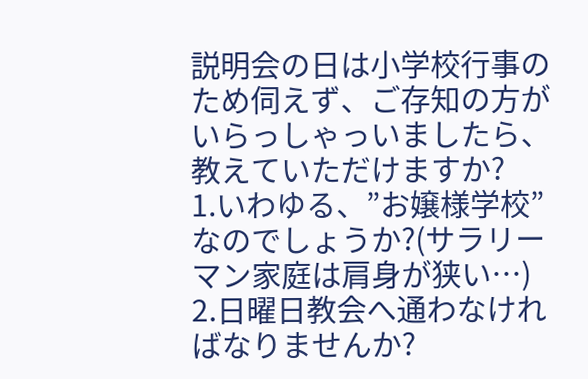説明会の日は小学校行事のため伺えず、ご存知の方がいらっしゃっいましたら、
教えていただけますか?
1.いわゆる、”お嬢様学校”なのでしょうか?(サラリーマン家庭は肩身が狭い…)
2.日曜日教会へ通わなければなりませんか?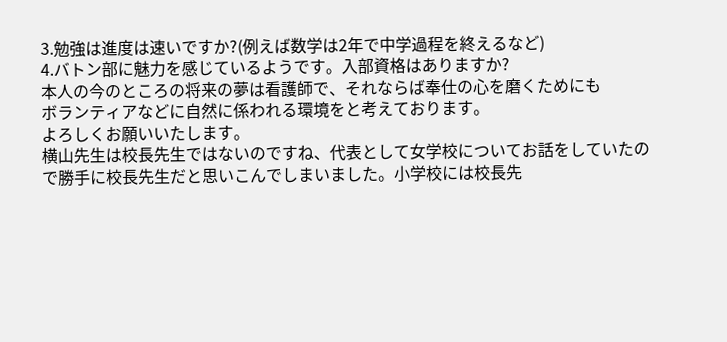3.勉強は進度は速いですか?(例えば数学は2年で中学過程を終えるなど)
4.バトン部に魅力を感じているようです。入部資格はありますか?
本人の今のところの将来の夢は看護師で、それならば奉仕の心を磨くためにも
ボランティアなどに自然に係われる環境をと考えております。
よろしくお願いいたします。
横山先生は校長先生ではないのですね、代表として女学校についてお話をしていたので勝手に校長先生だと思いこんでしまいました。小学校には校長先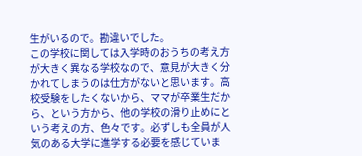生がいるので。勘違いでした。
この学校に関しては入学時のおうちの考え方が大きく異なる学校なので、意見が大きく分かれてしまうのは仕方がないと思います。高校受験をしたくないから、ママが卒業生だから、という方から、他の学校の滑り止めにという考えの方、色々です。必ずしも全員が人気のある大学に進学する必要を感じていま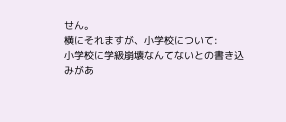せん。
横にそれますが、小学校について:
小学校に学級崩壊なんてないとの書き込みがあ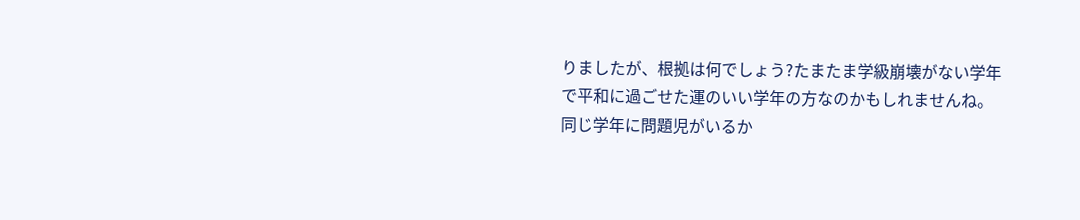りましたが、根拠は何でしょう?たまたま学級崩壊がない学年で平和に過ごせた運のいい学年の方なのかもしれませんね。同じ学年に問題児がいるか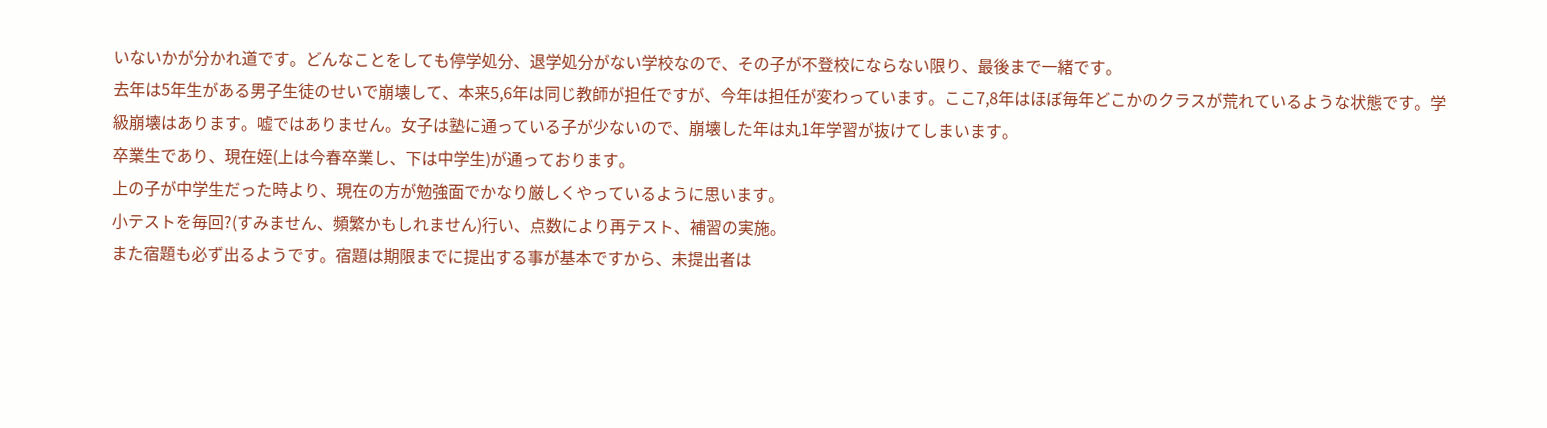いないかが分かれ道です。どんなことをしても停学処分、退学処分がない学校なので、その子が不登校にならない限り、最後まで一緒です。
去年は5年生がある男子生徒のせいで崩壊して、本来5,6年は同じ教師が担任ですが、今年は担任が変わっています。ここ7,8年はほぼ毎年どこかのクラスが荒れているような状態です。学級崩壊はあります。嘘ではありません。女子は塾に通っている子が少ないので、崩壊した年は丸1年学習が抜けてしまいます。
卒業生であり、現在姪(上は今春卒業し、下は中学生)が通っております。
上の子が中学生だった時より、現在の方が勉強面でかなり厳しくやっているように思います。
小テストを毎回?(すみません、頻繁かもしれません)行い、点数により再テスト、補習の実施。
また宿題も必ず出るようです。宿題は期限までに提出する事が基本ですから、未提出者は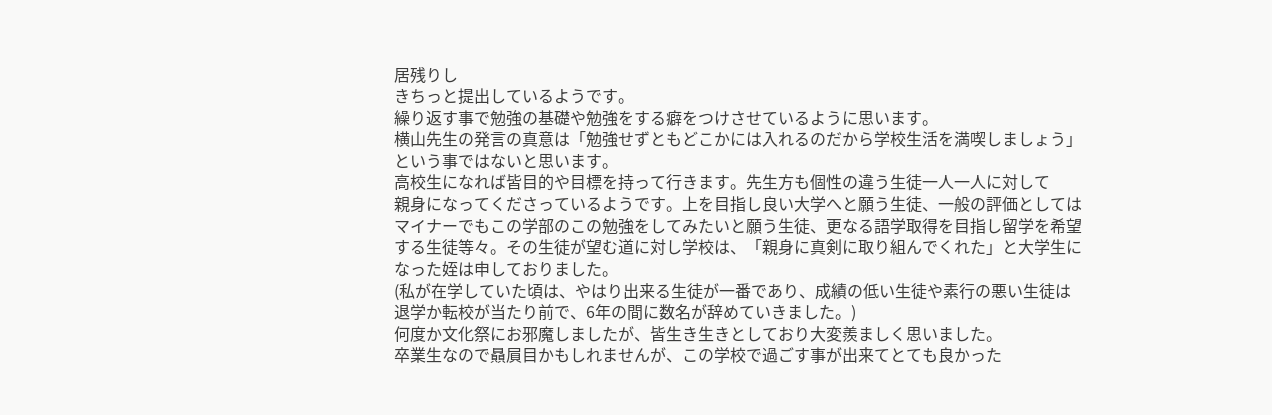居残りし
きちっと提出しているようです。
繰り返す事で勉強の基礎や勉強をする癖をつけさせているように思います。
横山先生の発言の真意は「勉強せずともどこかには入れるのだから学校生活を満喫しましょう」
という事ではないと思います。
高校生になれば皆目的や目標を持って行きます。先生方も個性の違う生徒一人一人に対して
親身になってくださっているようです。上を目指し良い大学へと願う生徒、一般の評価としては
マイナーでもこの学部のこの勉強をしてみたいと願う生徒、更なる語学取得を目指し留学を希望
する生徒等々。その生徒が望む道に対し学校は、「親身に真剣に取り組んでくれた」と大学生に
なった姪は申しておりました。
(私が在学していた頃は、やはり出来る生徒が一番であり、成績の低い生徒や素行の悪い生徒は
退学か転校が当たり前で、6年の間に数名が辞めていきました。)
何度か文化祭にお邪魔しましたが、皆生き生きとしており大変羨ましく思いました。
卒業生なので贔屓目かもしれませんが、この学校で過ごす事が出来てとても良かった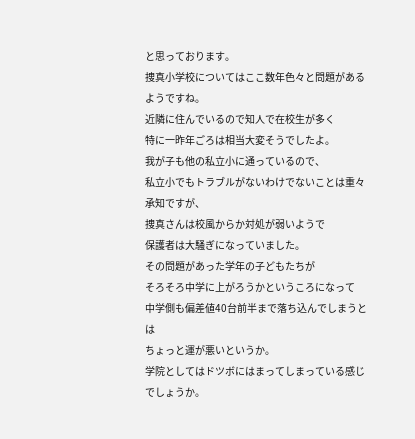と思っております。
捜真小学校についてはここ数年色々と問題があるようですね。
近隣に住んでいるので知人で在校生が多く
特に一昨年ごろは相当大変そうでしたよ。
我が子も他の私立小に通っているので、
私立小でもトラブルがないわけでないことは重々承知ですが、
捜真さんは校風からか対処が弱いようで
保護者は大騒ぎになっていました。
その問題があった学年の子どもたちが
そろそろ中学に上がろうかというころになって
中学側も偏差値40台前半まで落ち込んでしまうとは
ちょっと運が悪いというか。
学院としてはドツボにはまってしまっている感じでしょうか。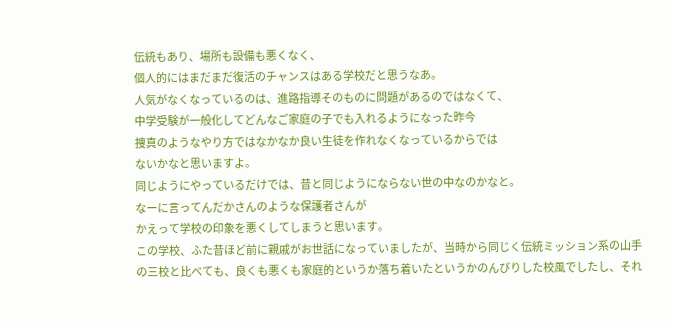伝統もあり、場所も設備も悪くなく、
個人的にはまだまだ復活のチャンスはある学校だと思うなあ。
人気がなくなっているのは、進路指導そのものに問題があるのではなくて、
中学受験が一般化してどんなご家庭の子でも入れるようになった昨今
捜真のようなやり方ではなかなか良い生徒を作れなくなっているからでは
ないかなと思いますよ。
同じようにやっているだけでは、昔と同じようにならない世の中なのかなと。
なーに言ってんだかさんのような保護者さんが
かえって学校の印象を悪くしてしまうと思います。
この学校、ふた昔ほど前に親戚がお世話になっていましたが、当時から同じく伝統ミッション系の山手の三校と比べても、良くも悪くも家庭的というか落ち着いたというかのんびりした校風でしたし、それ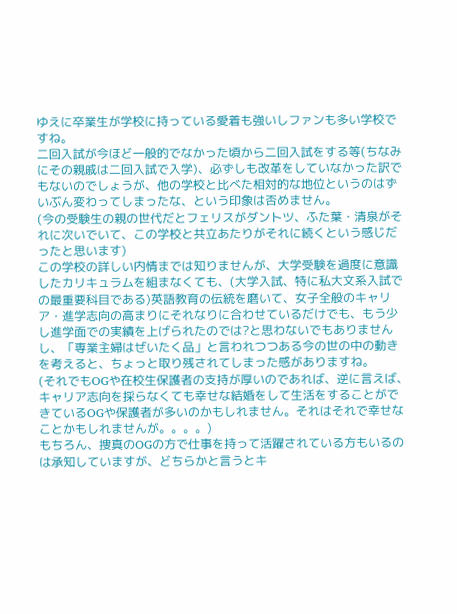ゆえに卒業生が学校に持っている愛着も強いしファンも多い学校ですね。
二回入試が今ほど一般的でなかった頃から二回入試をする等(ちなみにその親戚は二回入試で入学)、必ずしも改革をしていなかった訳でもないのでしょうが、他の学校と比べた相対的な地位というのはずいぶん変わってしまったな、という印象は否めません。
(今の受験生の親の世代だとフェリスがダントツ、ふた葉・清泉がそれに次いでいて、この学校と共立あたりがそれに続くという感じだったと思います)
この学校の詳しい内情までは知りませんが、大学受験を過度に意識したカリキュラムを組まなくても、(大学入試、特に私大文系入試での最重要科目である)英語教育の伝統を磨いて、女子全般のキャリア・進学志向の高まりにそれなりに合わせているだけでも、もう少し進学面での実績を上げられたのでは?と思わないでもありませんし、「専業主婦はぜいたく品」と言われつつある今の世の中の動きを考えると、ちょっと取り残されてしまった感がありますね。
(それでもOGや在校生保護者の支持が厚いのであれば、逆に言えば、キャリア志向を採らなくても幸せな結婚をして生活をすることができているOGや保護者が多いのかもしれません。それはそれで幸せなことかもしれませんが。。。。)
もちろん、捜真のOGの方で仕事を持って活躍されている方もいるのは承知していますが、どちらかと言うとキ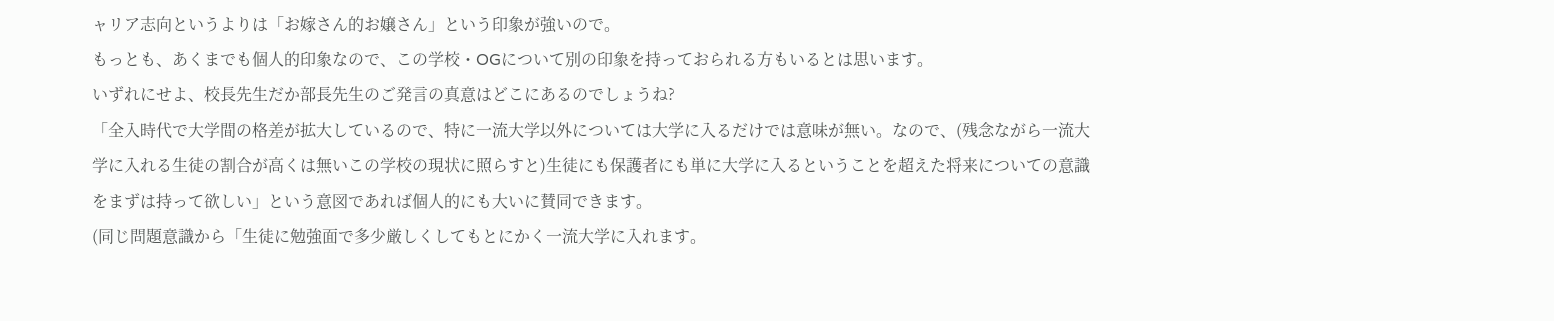ャリア志向というよりは「お嫁さん的お嬢さん」という印象が強いので。
もっとも、あくまでも個人的印象なので、この学校・OGについて別の印象を持っておられる方もいるとは思います。
いずれにせよ、校長先生だか部長先生のご発言の真意はどこにあるのでしょうね?
「全入時代で大学間の格差が拡大しているので、特に一流大学以外については大学に入るだけでは意味が無い。なので、(残念ながら一流大学に入れる生徒の割合が高くは無いこの学校の現状に照らすと)生徒にも保護者にも単に大学に入るということを超えた将来についての意識をまずは持って欲しい」という意図であれば個人的にも大いに賛同できます。
(同じ問題意識から「生徒に勉強面で多少厳しくしてもとにかく一流大学に入れます。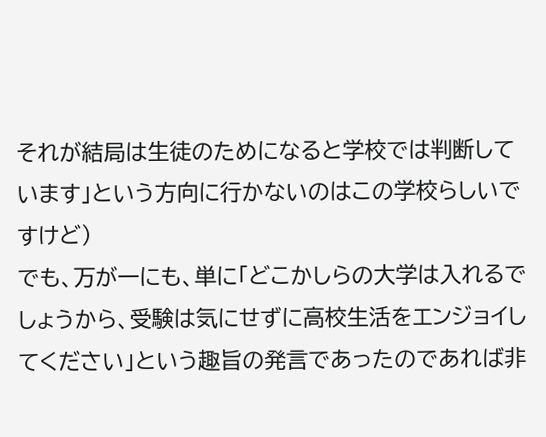それが結局は生徒のためになると学校では判断しています」という方向に行かないのはこの学校らしいですけど)
でも、万が一にも、単に「どこかしらの大学は入れるでしょうから、受験は気にせずに高校生活をエンジョイしてください」という趣旨の発言であったのであれば非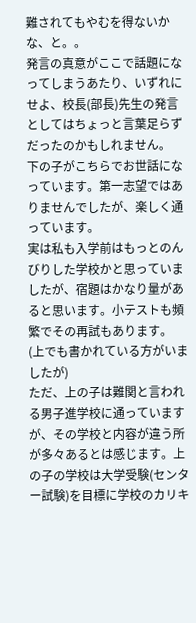難されてもやむを得ないかな、と。。
発言の真意がここで話題になってしまうあたり、いずれにせよ、校長(部長)先生の発言としてはちょっと言葉足らずだったのかもしれません。
下の子がこちらでお世話になっています。第一志望ではありませんでしたが、楽しく通っています。
実は私も入学前はもっとのんびりした学校かと思っていましたが、宿題はかなり量があると思います。小テストも頻繁でその再試もあります。
(上でも書かれている方がいましたが)
ただ、上の子は難関と言われる男子進学校に通っていますが、その学校と内容が違う所が多々あるとは感じます。上の子の学校は大学受験(センター試験)を目標に学校のカリキ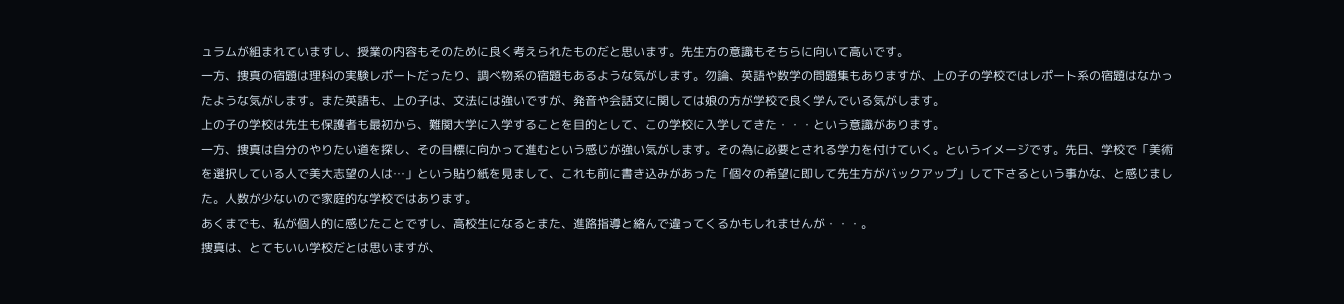ュラムが組まれていますし、授業の内容もそのために良く考えられたものだと思います。先生方の意識もそちらに向いて高いです。
一方、捜真の宿題は理科の実験レポートだったり、調べ物系の宿題もあるような気がします。勿論、英語や数学の問題集もありますが、上の子の学校ではレポート系の宿題はなかったような気がします。また英語も、上の子は、文法には強いですが、発音や会話文に関しては娘の方が学校で良く学んでいる気がします。
上の子の学校は先生も保護者も最初から、難関大学に入学することを目的として、この学校に入学してきた・・・という意識があります。
一方、捜真は自分のやりたい道を探し、その目標に向かって進むという感じが強い気がします。その為に必要とされる学力を付けていく。というイメージです。先日、学校で「美術を選択している人で美大志望の人は…」という貼り紙を見まして、これも前に書き込みがあった「個々の希望に即して先生方がバックアップ」して下さるという事かな、と感じました。人数が少ないので家庭的な学校ではあります。
あくまでも、私が個人的に感じたことですし、高校生になるとまた、進路指導と絡んで違ってくるかもしれませんが・・・。
捜真は、とてもいい学校だとは思いますが、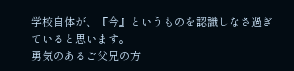学校自体が、『今』というものを認識しなさ過ぎていると思います。
勇気のあるご父兄の方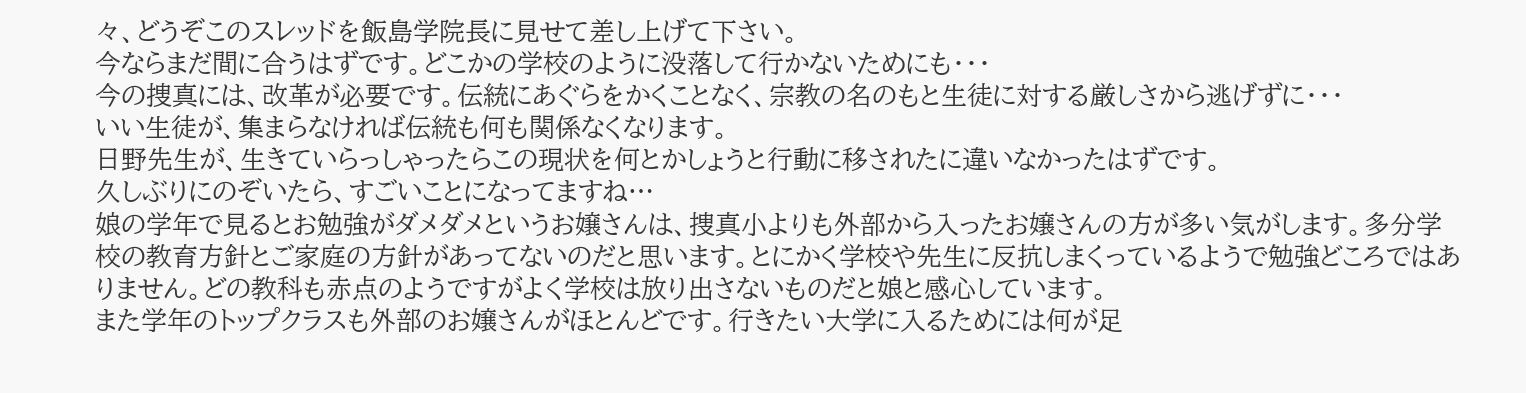々、どうぞこのスレッドを飯島学院長に見せて差し上げて下さい。
今ならまだ間に合うはずです。どこかの学校のように没落して行かないためにも・・・
今の捜真には、改革が必要です。伝統にあぐらをかくことなく、宗教の名のもと生徒に対する厳しさから逃げずに・・・
いい生徒が、集まらなければ伝統も何も関係なくなります。
日野先生が、生きていらっしゃったらこの現状を何とかしょうと行動に移されたに違いなかったはずです。
久しぶりにのぞいたら、すごいことになってますね…
娘の学年で見るとお勉強がダメダメというお嬢さんは、捜真小よりも外部から入ったお嬢さんの方が多い気がします。多分学校の教育方針とご家庭の方針があってないのだと思います。とにかく学校や先生に反抗しまくっているようで勉強どころではありません。どの教科も赤点のようですがよく学校は放り出さないものだと娘と感心しています。
また学年のトップクラスも外部のお嬢さんがほとんどです。行きたい大学に入るためには何が足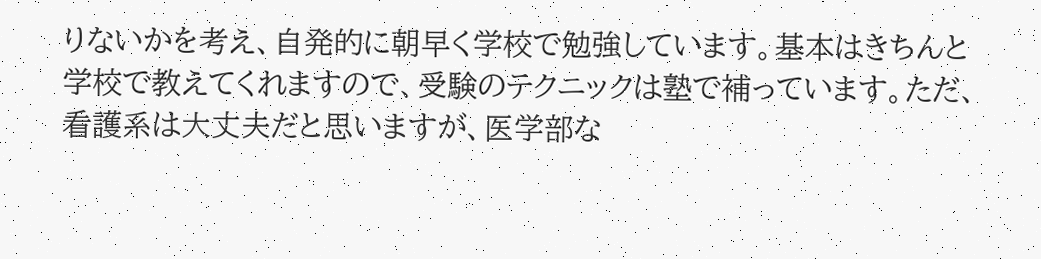りないかを考え、自発的に朝早く学校で勉強しています。基本はきちんと学校で教えてくれますので、受験のテクニックは塾で補っています。ただ、看護系は大丈夫だと思いますが、医学部な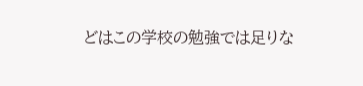どはこの学校の勉強では足りな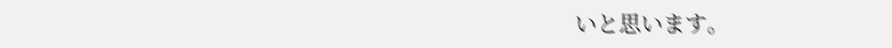いと思います。